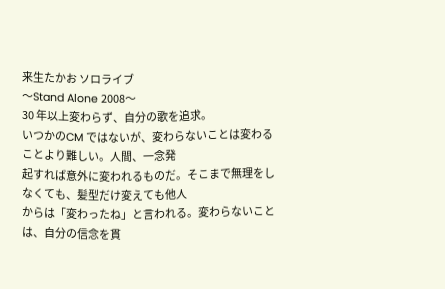来生たかお ソロライブ
〜Stand Alone 2008〜
30 年以上変わらず、自分の歌を追求。
いつかのCM ではないが、変わらないことは変わることより難しい。人間、一念発
起すれば意外に変われるものだ。そこまで無理をしなくても、髪型だけ変えても他人
からは「変わったね」と言われる。変わらないことは、自分の信念を貫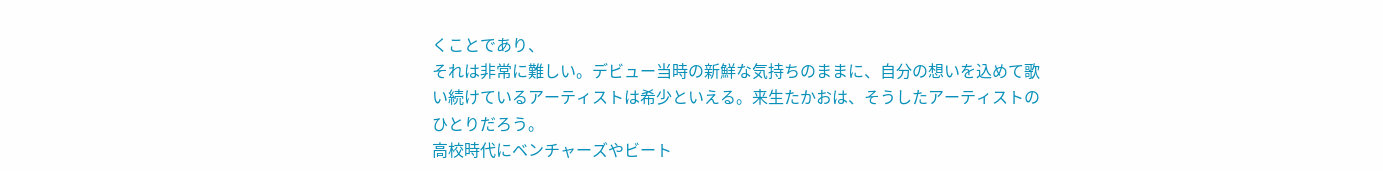くことであり、
それは非常に難しい。デビュー当時の新鮮な気持ちのままに、自分の想いを込めて歌
い続けているアーティストは希少といえる。来生たかおは、そうしたアーティストの
ひとりだろう。
高校時代にベンチャーズやビート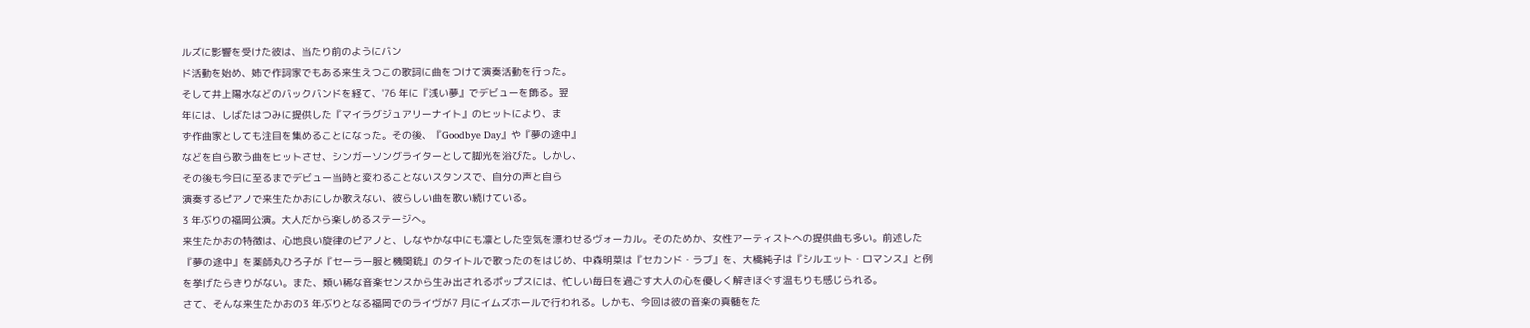ルズに影響を受けた彼は、当たり前のようにバン
ド活動を始め、姉で作詞家でもある来生えつこの歌詞に曲をつけて演奏活動を行った。
そして井上陽水などのバックバンドを経て、'76 年に『浅い夢』でデビューを飾る。翌
年には、しばたはつみに提供した『マイラグジュアリーナイト』のヒットにより、ま
ず作曲家としても注目を集めることになった。その後、『Goodbye Day』や『夢の途中』
などを自ら歌う曲をヒットさせ、シンガーソングライターとして脚光を浴びた。しかし、
その後も今日に至るまでデビュー当時と変わることないスタンスで、自分の声と自ら
演奏するピアノで来生たかおにしか歌えない、彼らしい曲を歌い続けている。
3 年ぶりの福岡公演。大人だから楽しめるステージへ。
来生たかおの特徴は、心地良い旋律のピアノと、しなやかな中にも凛とした空気を漂わせるヴォーカル。そのためか、女性アーティストへの提供曲も多い。前述した『夢の途中』を薬師丸ひろ子が『セーラー服と機関銃』のタイトルで歌ったのをはじめ、中森明菜は『セカンド・ラブ』を、大橋純子は『シルエット・ロマンス』と例を挙げたらきりがない。また、類い稀な音楽センスから生み出されるポップスには、忙しい毎日を過ごす大人の心を優しく解きほぐす温もりも感じられる。
さて、そんな来生たかおの3 年ぶりとなる福岡でのライヴが7 月にイムズホールで行われる。しかも、今回は彼の音楽の真髄をた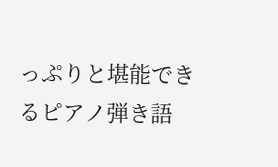っぷりと堪能できるピアノ弾き語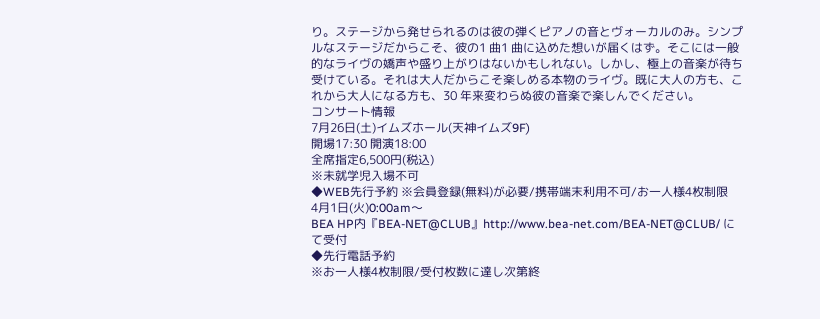り。ステージから発せられるのは彼の弾くピアノの音とヴォーカルのみ。シンプルなステージだからこそ、彼の1 曲1 曲に込めた想いが届くはず。そこには一般的なライヴの嬌声や盛り上がりはないかもしれない。しかし、極上の音楽が待ち受けている。それは大人だからこそ楽しめる本物のライヴ。既に大人の方も、これから大人になる方も、30 年来変わらぬ彼の音楽で楽しんでください。
コンサート情報
7月26日(土)イムズホール(天神イムズ9F)
開場17:30 開演18:00
全席指定6,500円(税込)
※未就学児入場不可
◆WEB先行予約 ※会員登録(無料)が必要/携帯端末利用不可/お一人様4枚制限
4月1日(火)0:00am〜
BEA HP内『BEA-NET@CLUB』http://www.bea-net.com/BEA-NET@CLUB/ にて受付
◆先行電話予約
※お一人様4枚制限/受付枚数に達し次第終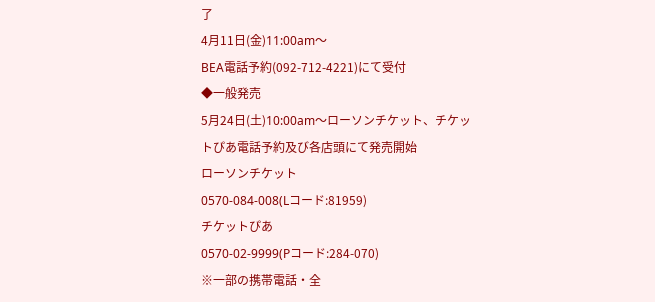了
4月11日(金)11:00am〜
BEA電話予約(092-712-4221)にて受付
◆一般発売
5月24日(土)10:00am〜ローソンチケット、チケットぴあ電話予約及び各店頭にて発売開始
ローソンチケット
0570-084-008(Lコード:81959)
チケットぴあ
0570-02-9999(Pコード:284-070)
※一部の携帯電話・全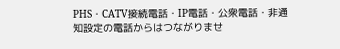PHS・CATV接続電話・IP電話・公衆電話・非通知設定の電話からはつながりませ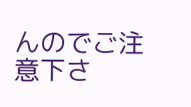んのでご注意下さ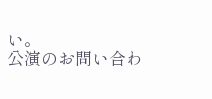い。
公演のお問い合わ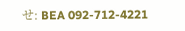せ: BEA 092-712-4221